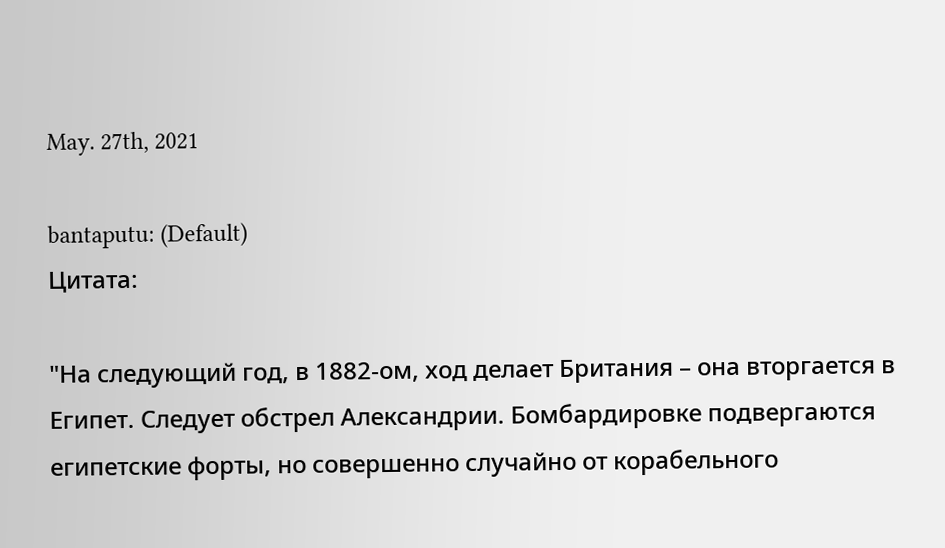May. 27th, 2021

bantaputu: (Default)
Цитата:

"На следующий год, в 1882-ом, ход делает Британия – она вторгается в Египет. Следует обстрел Александрии. Бомбардировке подвергаются египетские форты, но совершенно случайно от корабельного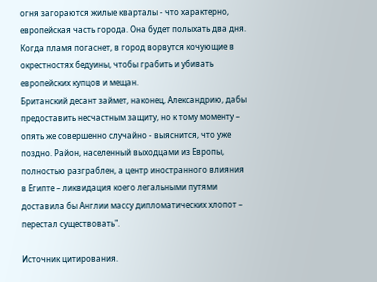огня загораются жилые кварталы - что характерно, европейская часть города. Она будет полыхать два дня. Когда пламя погаснет, в город ворвутся кочующие в окрестностях бедуины, чтобы грабить и убивать европейских купцов и мещан.
Британский десант займет, наконец, Александрию, дабы предоставить несчастным защиту, но к тому моменту – опять же совершенно случайно - выяснится, что уже поздно. Район, населенный выходцами из Европы, полностью разграблен, а центр иностранного влияния в Египте – ликвидация коего легальными путями доставила бы Англии массу дипломатических хлопот – перестал существовать".

Источник цитирования.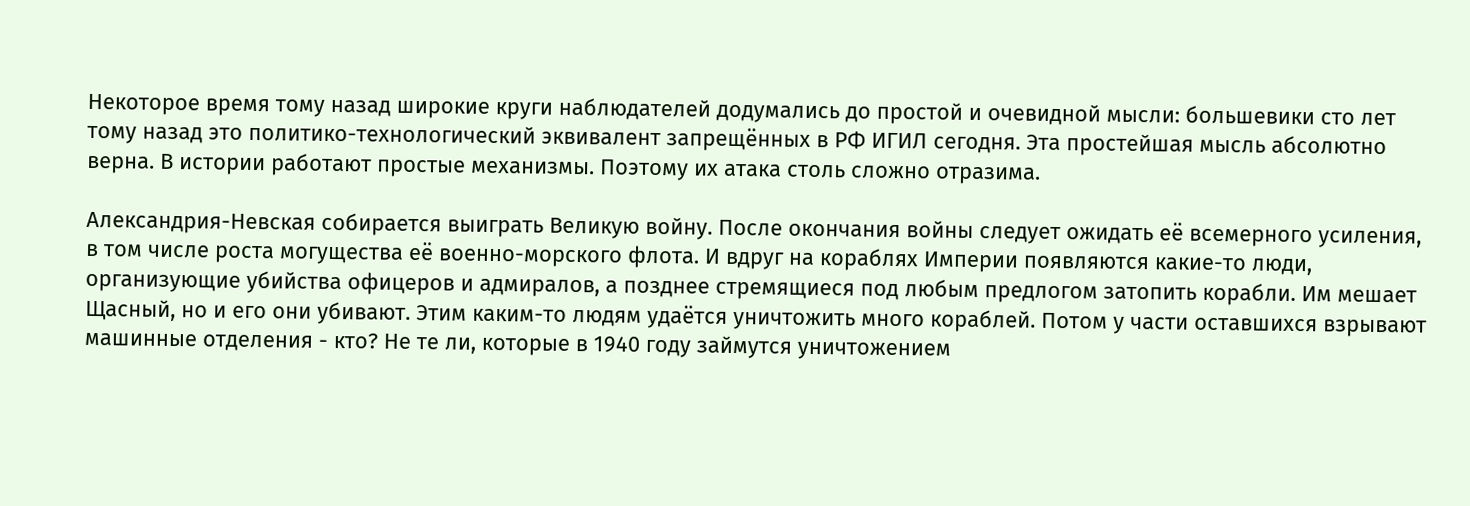Некоторое время тому назад широкие круги наблюдателей додумались до простой и очевидной мысли: большевики сто лет тому назад это политико-технологический эквивалент запрещённых в РФ ИГИЛ сегодня. Эта простейшая мысль абсолютно верна. В истории работают простые механизмы. Поэтому их атака столь сложно отразима.

Александрия-Невская собирается выиграть Великую войну. После окончания войны следует ожидать её всемерного усиления, в том числе роста могущества её военно-морского флота. И вдруг на кораблях Империи появляются какие-то люди, организующие убийства офицеров и адмиралов, а позднее стремящиеся под любым предлогом затопить корабли. Им мешает Щасный, но и его они убивают. Этим каким-то людям удаётся уничтожить много кораблей. Потом у части оставшихся взрывают машинные отделения - кто? Не те ли, которые в 1940 году займутся уничтожением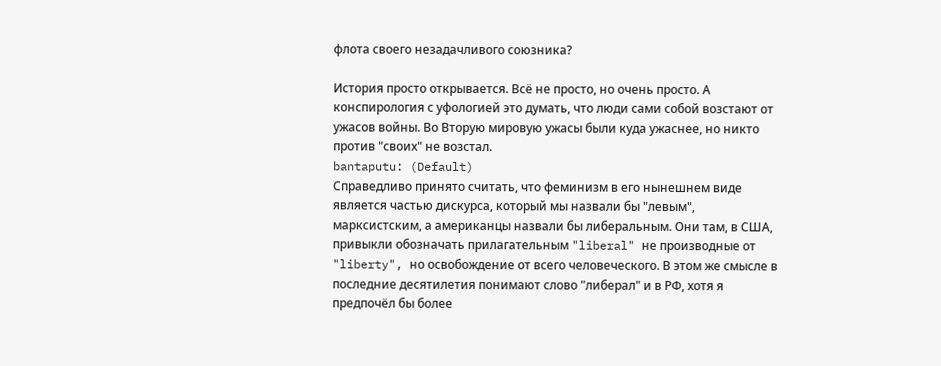флота своего незадачливого союзника?

История просто открывается. Всё не просто, но очень просто. А конспирология с уфологией это думать, что люди сами собой возстают от ужасов войны. Во Вторую мировую ужасы были куда ужаснее, но никто против "своих" не возстал.
bantaputu: (Default)
Справедливо принято считать, что феминизм в его нынешнем виде является частью дискурса, который мы назвали бы "левым", марксистским, а американцы назвали бы либеральным. Они там, в США, привыкли обозначать прилагательным "liberal" не производные от "liberty", но освобождение от всего человеческого. В этом же смысле в последние десятилетия понимают слово "либерал" и в РФ, хотя я предпочёл бы более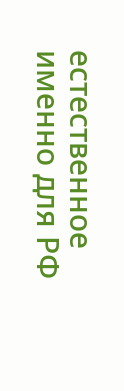естественное именно для РФ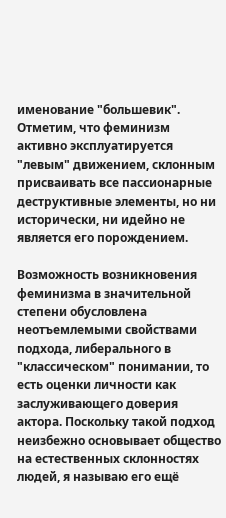именование "большевик". Отметим, что феминизм активно эксплуатируется "левым" движением, склонным присваивать все пассионарные деструктивные элементы, но ни исторически, ни идейно не является его порождением.

Возможность возникновения феминизма в значительной степени обусловлена неотъемлемыми свойствами подхода, либерального в "классическом" понимании, то есть оценки личности как заслуживающего доверия актора. Поскольку такой подход неизбежно основывает общество на естественных склонностях людей, я называю его ещё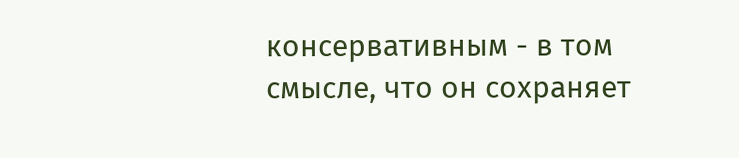консервативным - в том смысле, что он сохраняет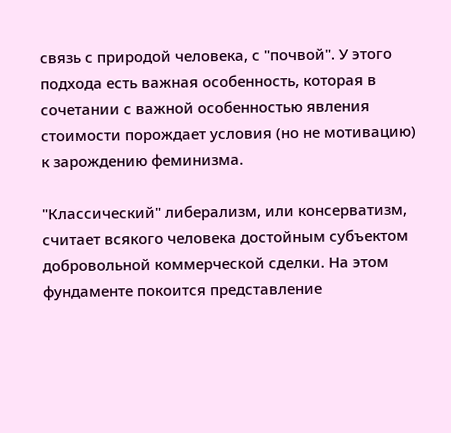связь с природой человека, с "почвой". У этого подхода есть важная особенность, которая в сочетании с важной особенностью явления стоимости порождает условия (но не мотивацию) к зарождению феминизма.

"Классический" либерализм, или консерватизм, считает всякого человека достойным субъектом добровольной коммерческой сделки. На этом фундаменте покоится представление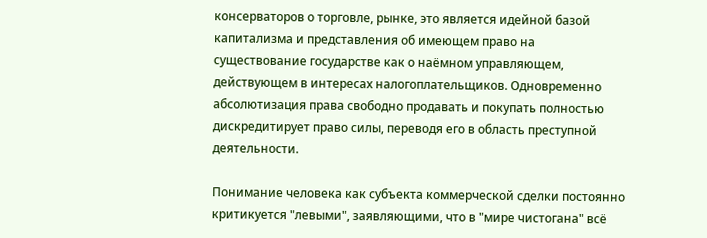консерваторов о торговле, рынке, это является идейной базой капитализма и представления об имеющем право на существование государстве как о наёмном управляющем, действующем в интересах налогоплательщиков. Одновременно абсолютизация права свободно продавать и покупать полностью дискредитирует право силы, переводя его в область преступной деятельности.

Понимание человека как субъекта коммерческой сделки постоянно критикуется "левыми", заявляющими, что в "мире чистогана" всё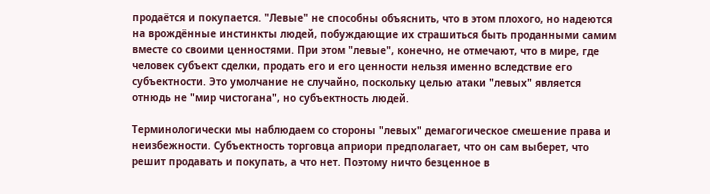продаётся и покупается. "Левые" не способны объяснить, что в этом плохого, но надеются на врождённые инстинкты людей, побуждающие их страшиться быть проданными самим вместе со своими ценностями. При этом "левые", конечно, не отмечают, что в мире, где человек субъект сделки, продать его и его ценности нельзя именно вследствие его субъектности. Это умолчание не случайно, поскольку целью атаки "левых" является отнюдь не "мир чистогана", но субъектность людей.

Терминологически мы наблюдаем со стороны "левых" демагогическое смешение права и неизбежности. Субъектность торговца априори предполагает, что он сам выберет, что решит продавать и покупать, а что нет. Поэтому ничто безценное в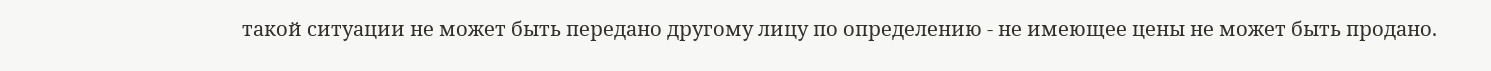такой ситуации не может быть передано другому лицу по определению - не имеющее цены не может быть продано.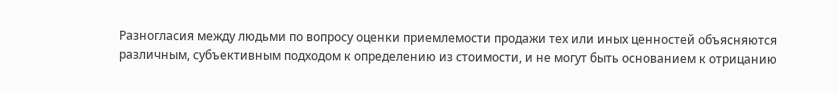Разногласия между людьми по вопросу оценки приемлемости продажи тех или иных ценностей объясняются различным, субъективным подходом к определению из стоимости, и не могут быть основанием к отрицанию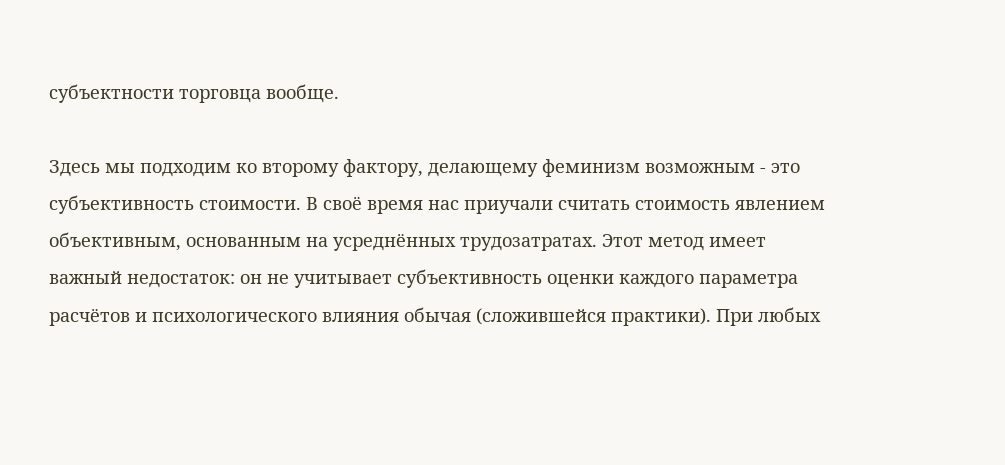субъектности торговца вообще.

Здесь мы подходим ко второму фактору, делающему феминизм возможным - это субъективность стоимости. В своё время нас приучали считать стоимость явлением объективным, основанным на усреднённых трудозатратах. Этот метод имеет важный недостаток: он не учитывает субъективность оценки каждого параметра расчётов и психологического влияния обычая (сложившейся практики). При любых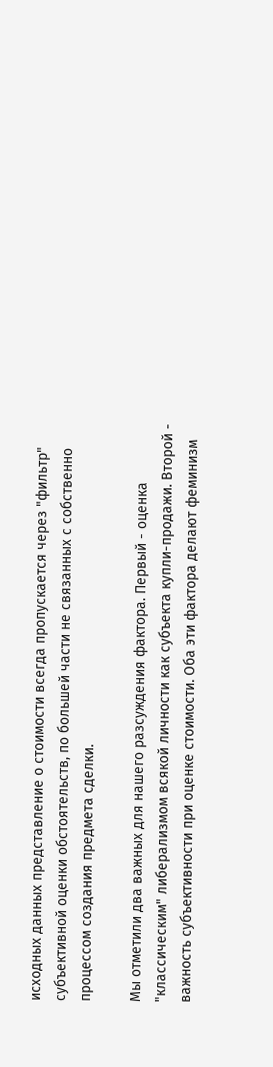исходных данных представление о стоимости всегда пропускается через "фильтр" субъективной оценки обстоятельств, по большей части не связанных с собственно процессом создания предмета сделки.

Мы отметили два важных для нашего разсуждения фактора. Первый - оценка "классическим" либерализмом всякой личности как субъекта купли-продажи. Второй - важность субъективности при оценке стоимости. Оба эти фактора делают феминизм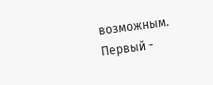возможным. Первый -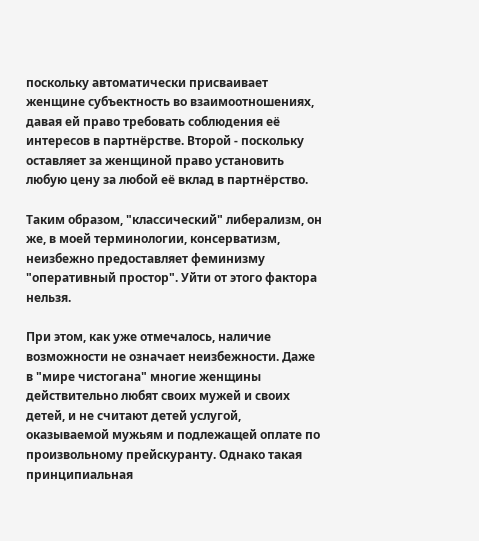поскольку автоматически присваивает женщине субъектность во взаимоотношениях, давая ей право требовать соблюдения её интересов в партнёрстве. Второй - поскольку оставляет за женщиной право установить любую цену за любой её вклад в партнёрство.

Таким образом, "классический" либерализм, он же, в моей терминологии, консерватизм, неизбежно предоставляет феминизму "оперативный простор". Уйти от этого фактора нельзя.

При этом, как уже отмечалось, наличие возможности не означает неизбежности. Даже в "мире чистогана" многие женщины действительно любят своих мужей и своих детей, и не считают детей услугой, оказываемой мужьям и подлежащей оплате по произвольному прейскуранту. Однако такая принципиальная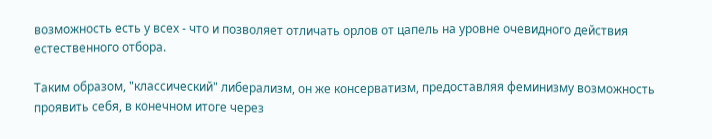возможность есть у всех - что и позволяет отличать орлов от цапель на уровне очевидного действия естественного отбора.

Таким образом, "классический" либерализм, он же консерватизм, предоставляя феминизму возможность проявить себя, в конечном итоге через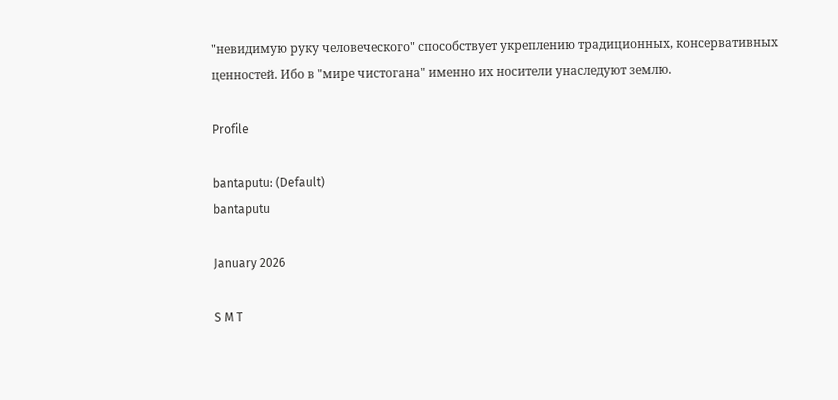"невидимую руку человеческого" способствует укреплению традиционных, консервативных ценностей. Ибо в "мире чистогана" именно их носители унаследуют землю.

Profile

bantaputu: (Default)
bantaputu

January 2026

S M T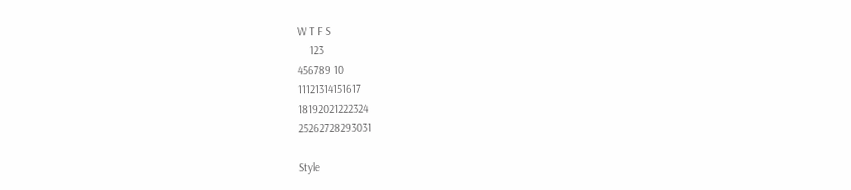W T F S
    123
456789 10
11121314151617
18192021222324
25262728293031

Style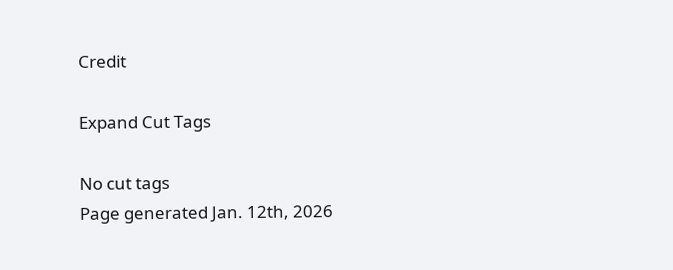Credit

Expand Cut Tags

No cut tags
Page generated Jan. 12th, 2026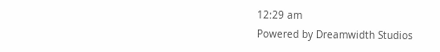12:29 am
Powered by Dreamwidth Studios